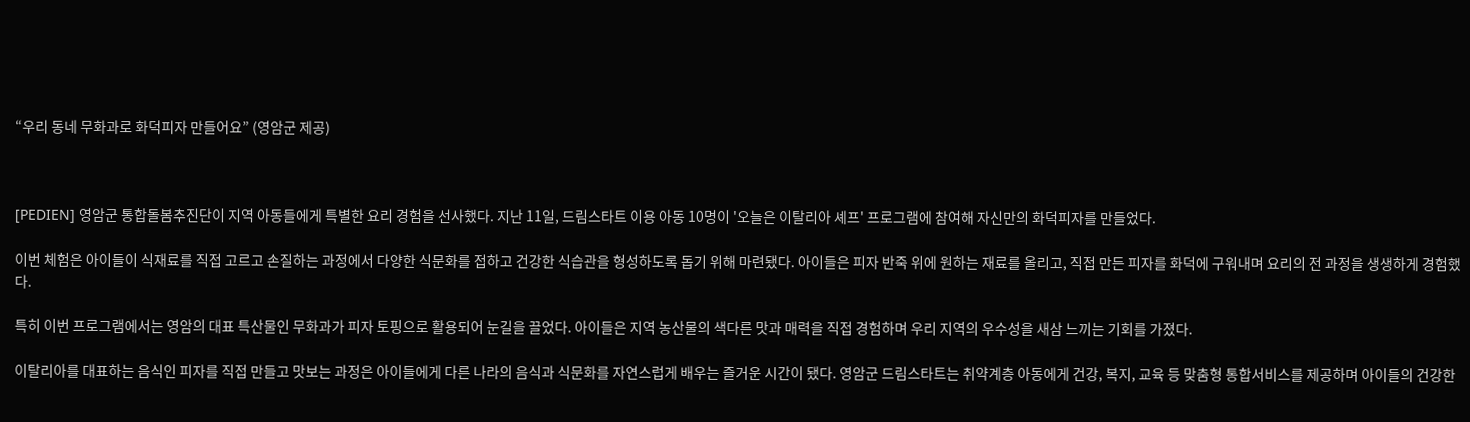“우리 동네 무화과로 화덕피자 만들어요” (영암군 제공)



[PEDIEN] 영암군 통합돌봄추진단이 지역 아동들에게 특별한 요리 경험을 선사했다. 지난 11일, 드림스타트 이용 아동 10명이 '오늘은 이탈리아 셰프' 프로그램에 참여해 자신만의 화덕피자를 만들었다.

이번 체험은 아이들이 식재료를 직접 고르고 손질하는 과정에서 다양한 식문화를 접하고 건강한 식습관을 형성하도록 돕기 위해 마련됐다. 아이들은 피자 반죽 위에 원하는 재료를 올리고, 직접 만든 피자를 화덕에 구워내며 요리의 전 과정을 생생하게 경험했다.

특히 이번 프로그램에서는 영암의 대표 특산물인 무화과가 피자 토핑으로 활용되어 눈길을 끌었다. 아이들은 지역 농산물의 색다른 맛과 매력을 직접 경험하며 우리 지역의 우수성을 새삼 느끼는 기회를 가졌다.

이탈리아를 대표하는 음식인 피자를 직접 만들고 맛보는 과정은 아이들에게 다른 나라의 음식과 식문화를 자연스럽게 배우는 즐거운 시간이 됐다. 영암군 드림스타트는 취약계층 아동에게 건강, 복지, 교육 등 맞춤형 통합서비스를 제공하며 아이들의 건강한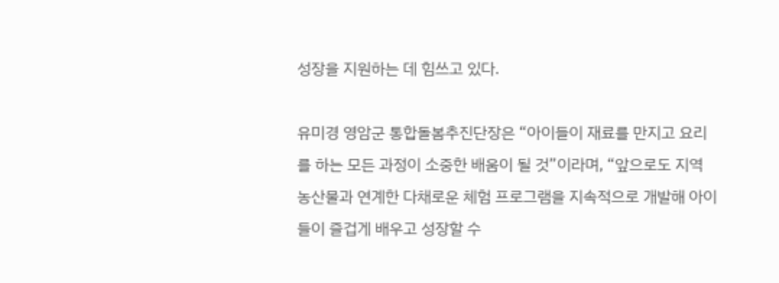성장을 지원하는 데 힘쓰고 있다.

유미경 영암군 통합돌봄추진단장은 “아이들이 재료를 만지고 요리를 하는 모든 과정이 소중한 배움이 될 것”이라며, “앞으로도 지역 농산물과 연계한 다채로운 체험 프로그램을 지속적으로 개발해 아이들이 즐겁게 배우고 성장할 수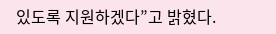있도록 지원하겠다”고 밝혔다.